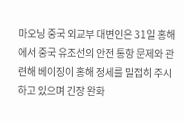마오닝 중국 외교부 대변인은 31일 홍해에서 중국 유조선의 안전 통항 문제와 관련해 베이징이 홍해 정세를 밀접히 주시하고 있으며 긴장 완화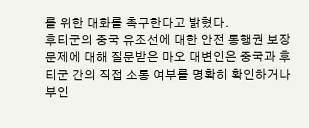를 위한 대화를 촉구한다고 밝혔다.
후티군의 중국 유조선에 대한 안전 통행권 보장 문제에 대해 질문받은 마오 대변인은 중국과 후티군 간의 직접 소통 여부를 명확히 확인하거나 부인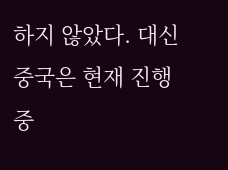하지 않았다. 대신 중국은 현재 진행 중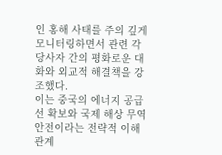인 홍해 사태를 주의 깊게 모니터링하면서 관련 각 당사자 간의 평화로운 대화와 외교적 해결책을 강조했다.
이는 중국의 에너지 공급선 확보와 국제 해상 무역 안전이라는 전략적 이해관계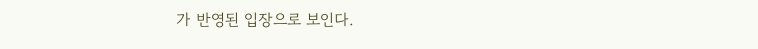가 반영된 입장으로 보인다.